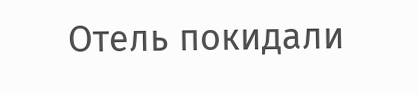Отель покидали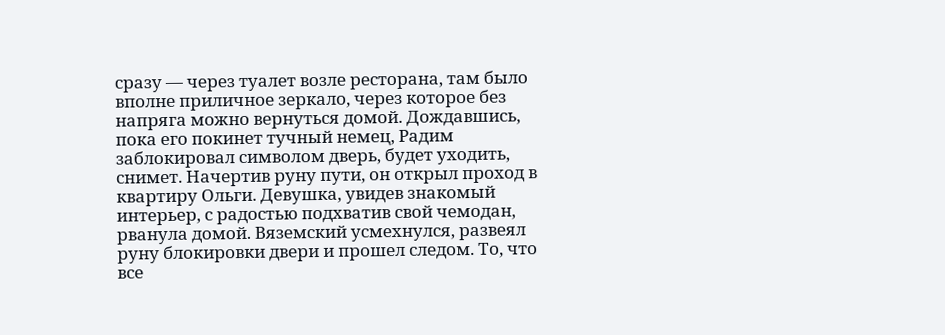сразу — через туалет возле ресторана, там было вполне приличное зеркало, через которое без напряга можно вернуться домой. Дождавшись, пока его покинет тучный немец, Радим заблокировал символом дверь, будет уходить, снимет. Начертив руну пути, он открыл проход в квартиру Ольги. Девушка, увидев знакомый интерьер, с радостью подхватив свой чемодан, рванула домой. Вяземский усмехнулся, развеял руну блокировки двери и прошел следом. То, что все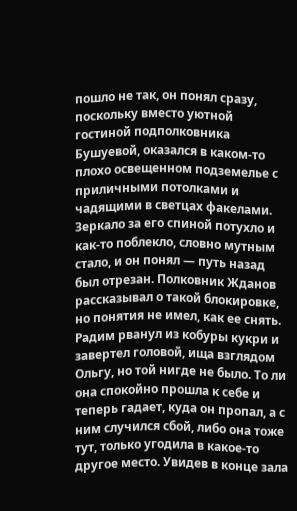пошло не так, он понял сразу, поскольку вместо уютной гостиной подполковника Бушуевой, оказался в каком-то плохо освещенном подземелье с приличными потолками и чадящими в светцах факелами. Зеркало за его спиной потухло и как-то поблекло, словно мутным стало, и он понял — путь назад был отрезан. Полковник Жданов рассказывал о такой блокировке, но понятия не имел, как ее снять. Радим рванул из кобуры кукри и завертел головой, ища взглядом Ольгу, но той нигде не было. То ли она спокойно прошла к себе и теперь гадает, куда он пропал, а с ним случился сбой, либо она тоже тут, только угодила в какое-то другое место. Увидев в конце зала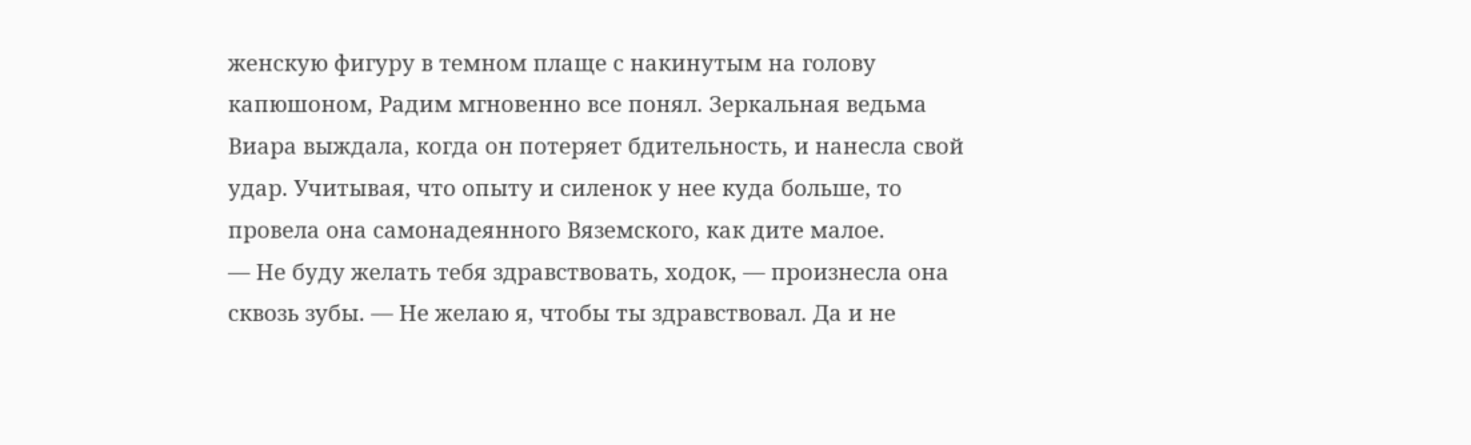женскую фигуру в темном плаще с накинутым на голову капюшоном, Радим мгновенно все понял. Зеркальная ведьма Виара выждала, когда он потеряет бдительность, и нанесла свой удар. Учитывая, что опыту и силенок у нее куда больше, то провела она самонадеянного Вяземского, как дите малое.
— Не буду желать тебя здравствовать, ходок, — произнесла она сквозь зубы. — Не желаю я, чтобы ты здравствовал. Да и не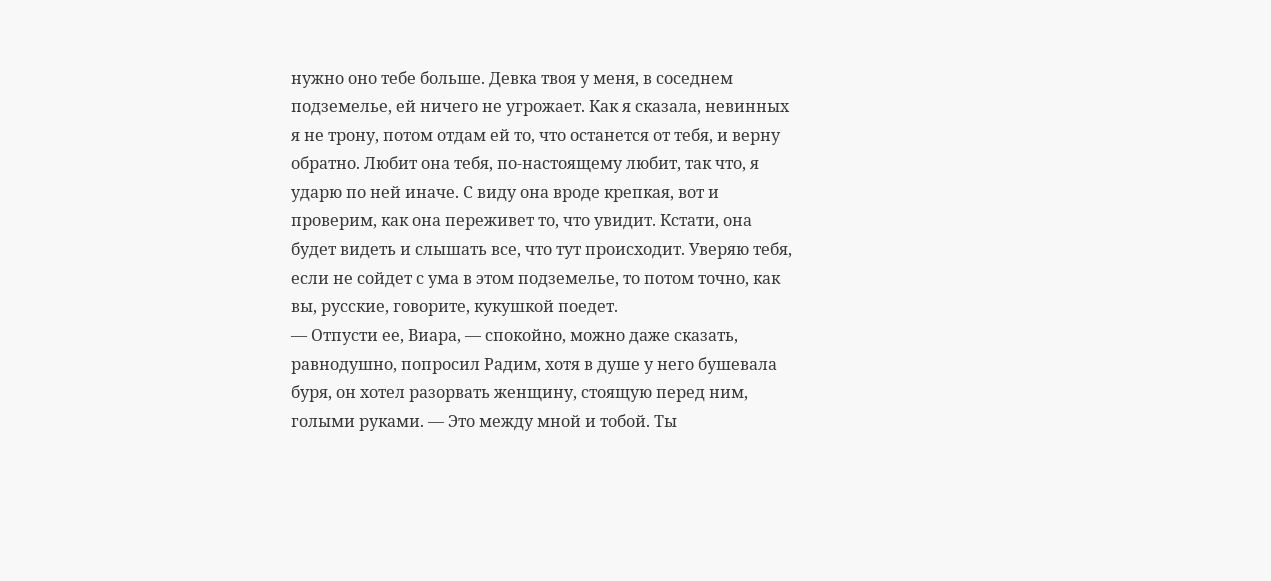нужно оно тебе больше. Девка твоя у меня, в соседнем подземелье, ей ничего не угрожает. Как я сказала, невинных я не трону, потом отдам ей то, что останется от тебя, и верну обратно. Любит она тебя, по-настоящему любит, так что, я ударю по ней иначе. С виду она вроде крепкая, вот и проверим, как она переживет то, что увидит. Кстати, она будет видеть и слышать все, что тут происходит. Уверяю тебя, если не сойдет с ума в этом подземелье, то потом точно, как вы, русские, говорите, кукушкой поедет.
— Отпусти ее, Виара, — спокойно, можно даже сказать, равнодушно, попросил Радим, хотя в душе у него бушевала буря, он хотел разорвать женщину, стоящую перед ним, голыми руками. — Это между мной и тобой. Ты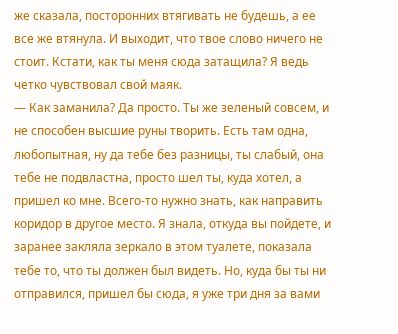же сказала, посторонних втягивать не будешь, а ее все же втянула. И выходит, что твое слово ничего не стоит. Кстати, как ты меня сюда затащила? Я ведь четко чувствовал свой маяк.
— Как заманила? Да просто. Ты же зеленый совсем, и не способен высшие руны творить. Есть там одна, любопытная, ну да тебе без разницы, ты слабый, она тебе не подвластна, просто шел ты, куда хотел, а пришел ко мне. Всего-то нужно знать, как направить коридор в другое место. Я знала, откуда вы пойдете, и заранее закляла зеркало в этом туалете, показала тебе то, что ты должен был видеть. Но, куда бы ты ни отправился, пришел бы сюда, я уже три дня за вами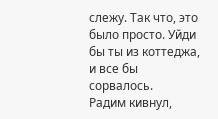слежу. Так что, это было просто. Уйди бы ты из коттеджа, и все бы сорвалось.
Радим кивнул,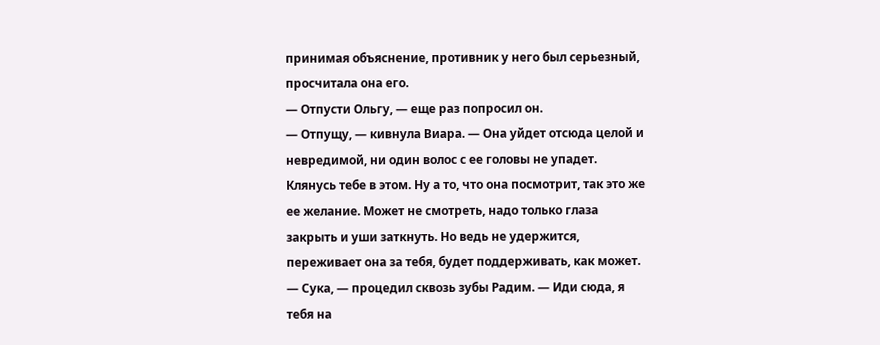принимая объяснение, противник у него был серьезный, просчитала она его.
— Отпусти Ольгу, — еще раз попросил он.
— Отпущу, — кивнула Виара. — Она уйдет отсюда целой и невредимой, ни один волос с ее головы не упадет. Клянусь тебе в этом. Ну а то, что она посмотрит, так это же ее желание. Может не смотреть, надо только глаза закрыть и уши заткнуть. Но ведь не удержится, переживает она за тебя, будет поддерживать, как может.
— Сука, — процедил сквозь зубы Радим. — Иди сюда, я тебя на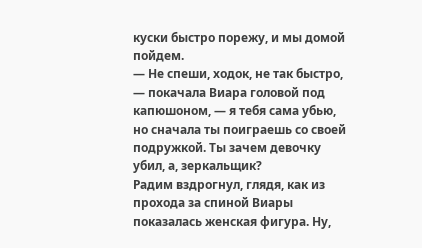куски быстро порежу, и мы домой пойдем.
— Не спеши, ходок, не так быстро, — покачала Виара головой под капюшоном, — я тебя сама убью, но сначала ты поиграешь со своей подружкой. Ты зачем девочку убил, а, зеркальщик?
Радим вздрогнул, глядя, как из прохода за спиной Виары показалась женская фигура. Ну,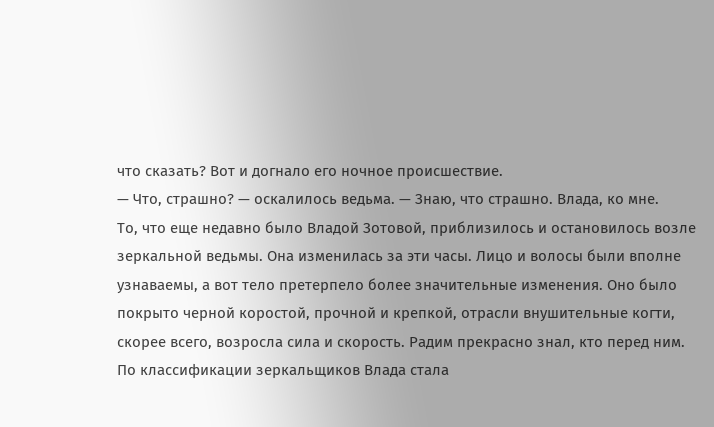что сказать? Вот и догнало его ночное происшествие.
— Что, страшно? — оскалилось ведьма. — Знаю, что страшно. Влада, ко мне.
То, что еще недавно было Владой Зотовой, приблизилось и остановилось возле зеркальной ведьмы. Она изменилась за эти часы. Лицо и волосы были вполне узнаваемы, а вот тело претерпело более значительные изменения. Оно было покрыто черной коростой, прочной и крепкой, отрасли внушительные когти, скорее всего, возросла сила и скорость. Радим прекрасно знал, кто перед ним. По классификации зеркальщиков Влада стала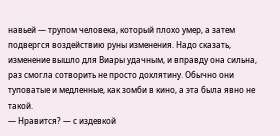навьей — трупом человека, который плохо умер, а затем подвергся воздействию руны изменения. Надо сказать, изменение вышло для Виары удачным, и вправду она сильна, раз смогла сотворить не просто дохлятину. Обычно они туповатые и медленные, как зомби в кино, а эта была явно не такой.
— Нравится? — с издевкой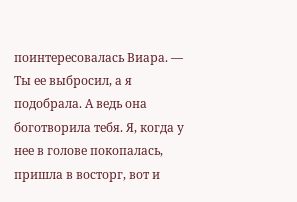поинтересовалась Виара. — Ты ее выбросил, а я подобрала. А ведь она боготворила тебя. Я, когда у нее в голове покопалась, пришла в восторг, вот и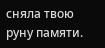сняла твою руну памяти.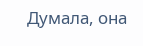Думала, она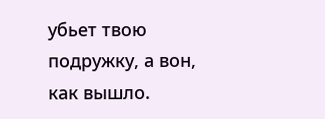убьет твою подружку, а вон, как вышло.